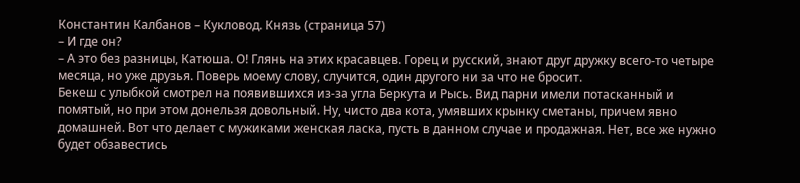Константин Калбанов – Кукловод. Князь (страница 57)
– И где он?
– А это без разницы, Катюша. О! Глянь на этих красавцев. Горец и русский, знают друг дружку всего-то четыре месяца, но уже друзья. Поверь моему слову, случится, один другого ни за что не бросит.
Бекеш с улыбкой смотрел на появившихся из-за угла Беркута и Рысь. Вид парни имели потасканный и помятый, но при этом донельзя довольный. Ну, чисто два кота, умявших крынку сметаны, причем явно домашней. Вот что делает с мужиками женская ласка, пусть в данном случае и продажная. Нет, все же нужно будет обзавестись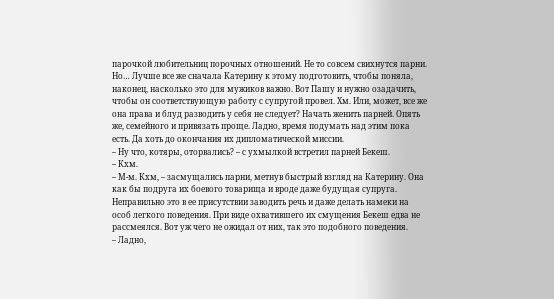парочкой любительниц порочных отношений. Не то совсем свихнутся парни.
Но… Лучше все же сначала Катерину к этому подготовить, чтобы поняла, наконец, насколько это для мужиков важно. Вот Пашу и нужно озадачить, чтобы он соответствующую работу с супругой провел. Хм. Или, может, все же она права и блуд разводить у себя не следует? Начать женить парней. Опять же, семейного и привязать проще. Ладно, время подумать над этим пока есть. Да хоть до окончания их дипломатической миссии.
– Ну что, котяры, оторвались? – с ухмылкой встретил парней Бекеш.
– Кхм.
– М-м. Кхм, – засмущались парни, метнув быстрый взгляд на Катерину. Она как бы подруга их боевого товарища и вроде даже будущая супруга. Неправильно это в ее присутствии заводить речь и даже делать намеки на особ легкого поведения. При виде охватившего их смущения Бекеш едва не рассмеялся. Вот уж чего не ожидал от них, так это подобного поведения.
– Ладно,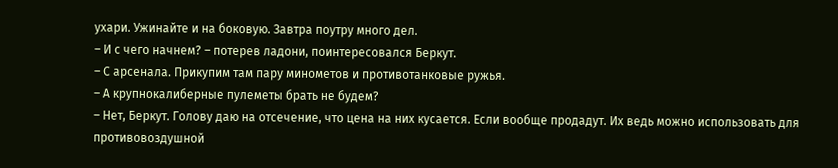ухари. Ужинайте и на боковую. Завтра поутру много дел.
– И с чего начнем? – потерев ладони, поинтересовался Беркут.
– С арсенала. Прикупим там пару минометов и противотанковые ружья.
– А крупнокалиберные пулеметы брать не будем?
– Нет, Беркут. Голову даю на отсечение, что цена на них кусается. Если вообще продадут. Их ведь можно использовать для противовоздушной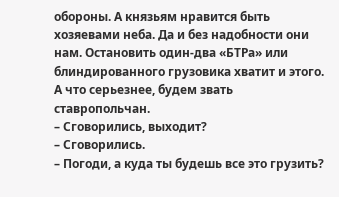обороны. А князьям нравится быть хозяевами неба. Да и без надобности они нам. Остановить один-два «БТРа» или блиндированного грузовика хватит и этого. А что серьезнее, будем звать ставропольчан.
– Сговорились, выходит?
– Сговорились.
– Погоди, а куда ты будешь все это грузить?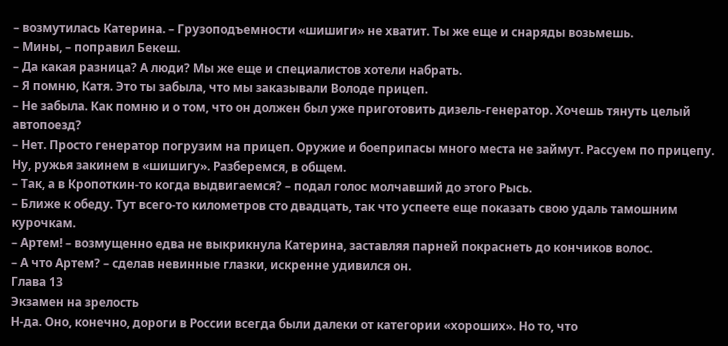– возмутилась Катерина. – Грузоподъемности «шишиги» не хватит. Ты же еще и снаряды возьмешь.
– Мины, – поправил Бекеш.
– Да какая разница? А люди? Мы же еще и специалистов хотели набрать.
– Я помню, Катя. Это ты забыла, что мы заказывали Володе прицеп.
– Не забыла. Как помню и о том, что он должен был уже приготовить дизель-генератор. Хочешь тянуть целый автопоезд?
– Нет. Просто генератор погрузим на прицеп. Оружие и боеприпасы много места не займут. Рассуем по прицепу. Ну, ружья закинем в «шишигу». Разберемся, в общем.
– Так, а в Кропоткин-то когда выдвигаемся? – подал голос молчавший до этого Рысь.
– Ближе к обеду. Тут всего-то километров сто двадцать, так что успеете еще показать свою удаль тамошним курочкам.
– Артем! – возмущенно едва не выкрикнула Катерина, заставляя парней покраснеть до кончиков волос.
– А что Артем? – сделав невинные глазки, искренне удивился он.
Глава 13
Экзамен на зрелость
Н-да. Оно, конечно, дороги в России всегда были далеки от категории «хороших». Но то, что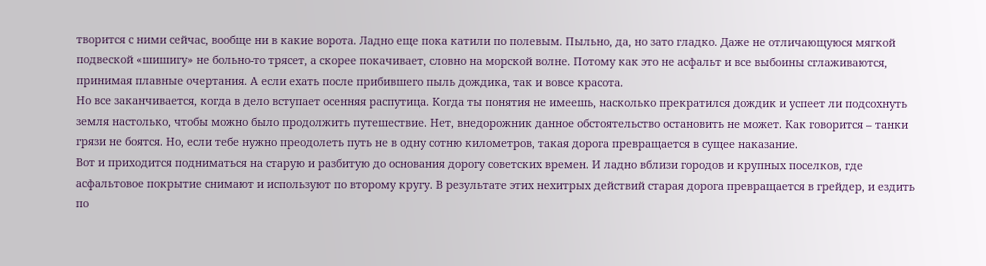творится с ними сейчас, вообще ни в какие ворота. Ладно еще пока катили по полевым. Пыльно, да, но зато гладко. Даже не отличающуюся мягкой подвеской «шишигу» не больно-то трясет, а скорее покачивает, словно на морской волне. Потому как это не асфальт и все выбоины сглаживаются, принимая плавные очертания. А если ехать после прибившего пыль дождика, так и вовсе красота.
Но все заканчивается, когда в дело вступает осенняя распутица. Когда ты понятия не имеешь, насколько прекратился дождик и успеет ли подсохнуть земля настолько, чтобы можно было продолжить путешествие. Нет, внедорожник данное обстоятельство остановить не может. Как говорится – танки грязи не боятся. Но, если тебе нужно преодолеть путь не в одну сотню километров, такая дорога превращается в сущее наказание.
Вот и приходится подниматься на старую и разбитую до основания дорогу советских времен. И ладно вблизи городов и крупных поселков, где асфальтовое покрытие снимают и используют по второму кругу. В результате этих нехитрых действий старая дорога превращается в грейдер, и ездить по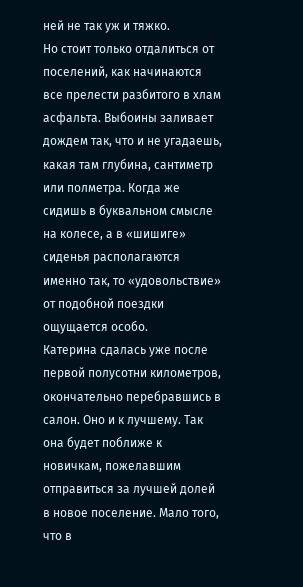ней не так уж и тяжко.
Но стоит только отдалиться от поселений, как начинаются все прелести разбитого в хлам асфальта. Выбоины заливает дождем так, что и не угадаешь, какая там глубина, сантиметр или полметра. Когда же сидишь в буквальном смысле на колесе, а в «шишиге» сиденья располагаются именно так, то «удовольствие» от подобной поездки ощущается особо.
Катерина сдалась уже после первой полусотни километров, окончательно перебравшись в салон. Оно и к лучшему. Так она будет поближе к новичкам, пожелавшим отправиться за лучшей долей в новое поселение. Мало того, что в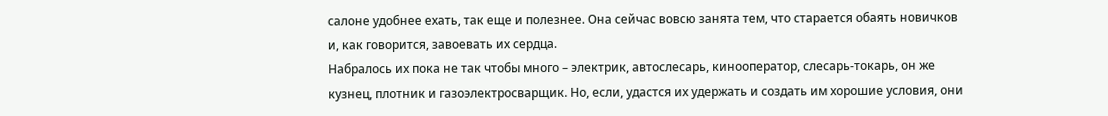салоне удобнее ехать, так еще и полезнее. Она сейчас вовсю занята тем, что старается обаять новичков и, как говорится, завоевать их сердца.
Набралось их пока не так чтобы много – электрик, автослесарь, кинооператор, слесарь-токарь, он же кузнец, плотник и газоэлектросварщик. Но, если, удастся их удержать и создать им хорошие условия, они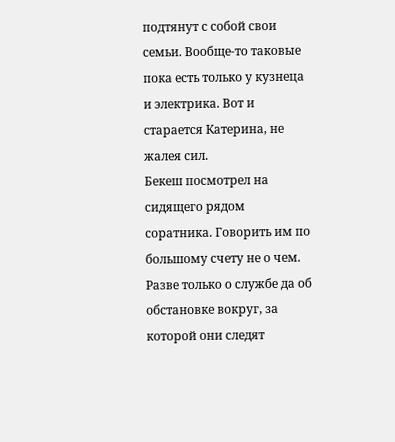подтянут с собой свои семьи. Вообще-то таковые пока есть только у кузнеца и электрика. Вот и старается Катерина, не жалея сил.
Бекеш посмотрел на сидящего рядом соратника. Говорить им по большому счету не о чем. Разве только о службе да об обстановке вокруг, за которой они следят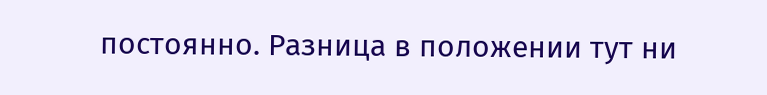постоянно. Разница в положении тут ни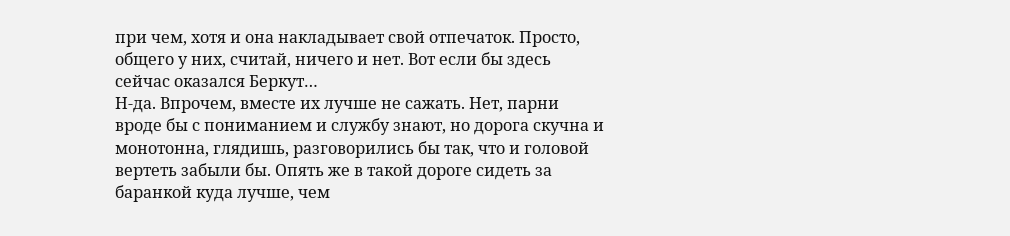при чем, хотя и она накладывает свой отпечаток. Просто, общего у них, считай, ничего и нет. Вот если бы здесь сейчас оказался Беркут…
Н-да. Впрочем, вместе их лучше не сажать. Нет, парни вроде бы с пониманием и службу знают, но дорога скучна и монотонна, глядишь, разговорились бы так, что и головой вертеть забыли бы. Опять же в такой дороге сидеть за баранкой куда лучше, чем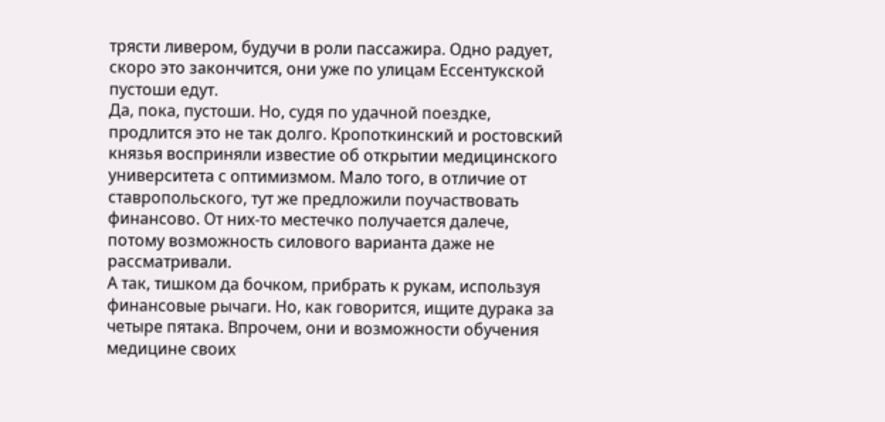трясти ливером, будучи в роли пассажира. Одно радует, скоро это закончится, они уже по улицам Ессентукской пустоши едут.
Да, пока, пустоши. Но, судя по удачной поездке, продлится это не так долго. Кропоткинский и ростовский князья восприняли известие об открытии медицинского университета с оптимизмом. Мало того, в отличие от ставропольского, тут же предложили поучаствовать финансово. От них-то местечко получается далече, потому возможность силового варианта даже не рассматривали.
А так, тишком да бочком, прибрать к рукам, используя финансовые рычаги. Но, как говорится, ищите дурака за четыре пятака. Впрочем, они и возможности обучения медицине своих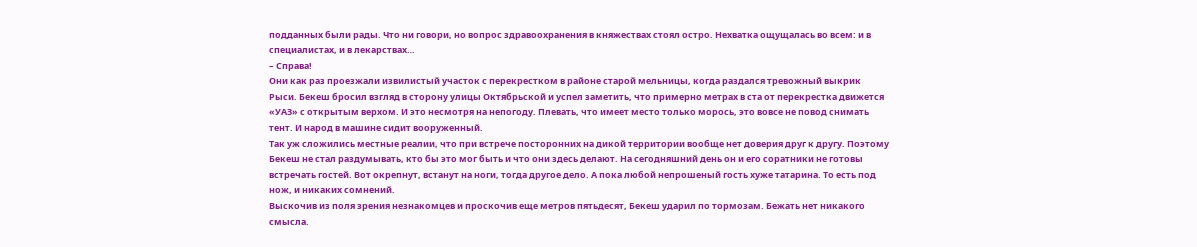подданных были рады. Что ни говори, но вопрос здравоохранения в княжествах стоял остро. Нехватка ощущалась во всем: и в специалистах, и в лекарствах…
– Справа!
Они как раз проезжали извилистый участок с перекрестком в районе старой мельницы, когда раздался тревожный выкрик Рыси. Бекеш бросил взгляд в сторону улицы Октябрьской и успел заметить, что примерно метрах в ста от перекрестка движется «УАЗ» с открытым верхом. И это несмотря на непогоду. Плевать, что имеет место только морось, это вовсе не повод снимать тент. И народ в машине сидит вооруженный.
Так уж сложились местные реалии, что при встрече посторонних на дикой территории вообще нет доверия друг к другу. Поэтому Бекеш не стал раздумывать, кто бы это мог быть и что они здесь делают. На сегодняшний день он и его соратники не готовы встречать гостей. Вот окрепнут, встанут на ноги, тогда другое дело. А пока любой непрошеный гость хуже татарина. То есть под нож, и никаких сомнений.
Выскочив из поля зрения незнакомцев и проскочив еще метров пятьдесят, Бекеш ударил по тормозам. Бежать нет никакого смысла.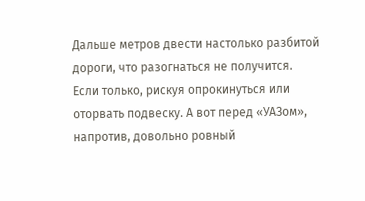Дальше метров двести настолько разбитой дороги, что разогнаться не получится. Если только, рискуя опрокинуться или оторвать подвеску. А вот перед «УАЗом», напротив, довольно ровный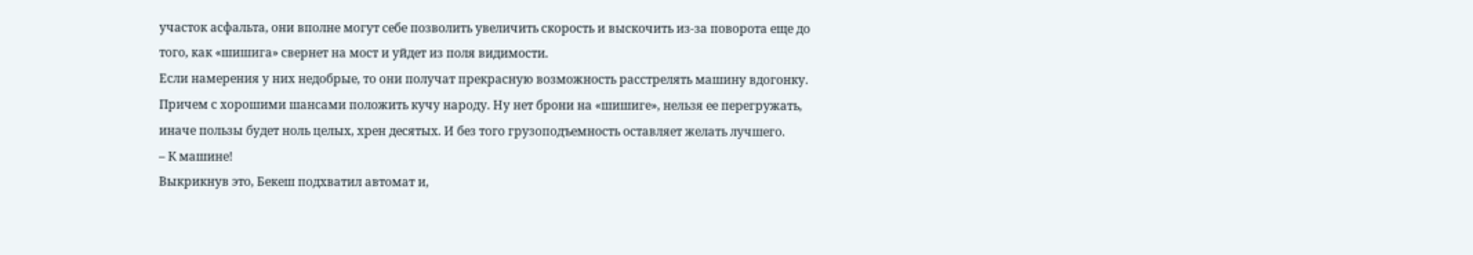участок асфальта, они вполне могут себе позволить увеличить скорость и выскочить из-за поворота еще до того, как «шишига» свернет на мост и уйдет из поля видимости.
Если намерения у них недобрые, то они получат прекрасную возможность расстрелять машину вдогонку. Причем с хорошими шансами положить кучу народу. Ну нет брони на «шишиге», нельзя ее перегружать, иначе пользы будет ноль целых, хрен десятых. И без того грузоподъемность оставляет желать лучшего.
– К машине!
Выкрикнув это, Бекеш подхватил автомат и,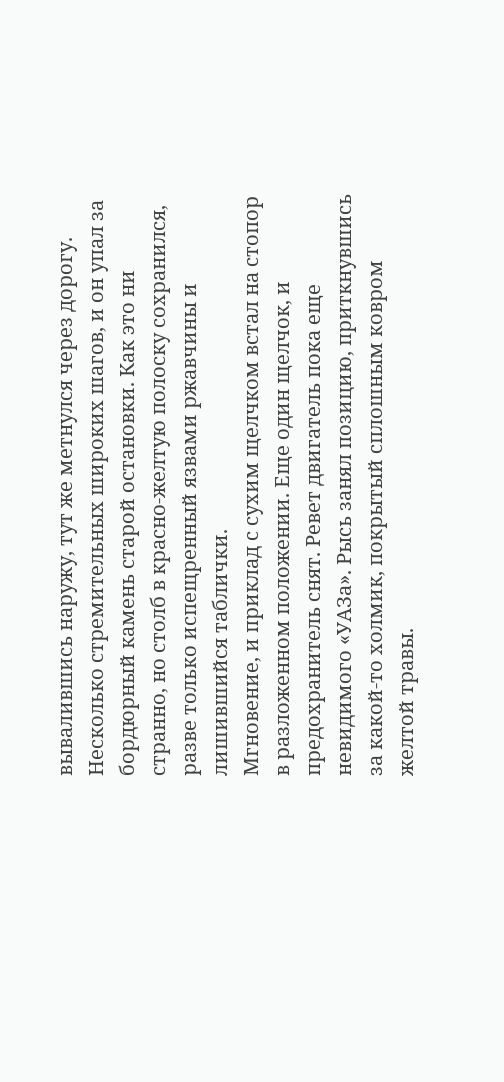вывалившись наружу, тут же метнулся через дорогу. Несколько стремительных широких шагов, и он упал за бордюрный камень старой остановки. Как это ни странно, но столб в красно-желтую полоску сохранился, разве только испещренный язвами ржавчины и лишившийся таблички.
Мгновение, и приклад с сухим щелчком встал на стопор в разложенном положении. Еще один щелчок, и предохранитель снят. Ревет двигатель пока еще невидимого «УАЗа». Рысь занял позицию, приткнувшись за какой-то холмик, покрытый сплошным ковром желтой травы.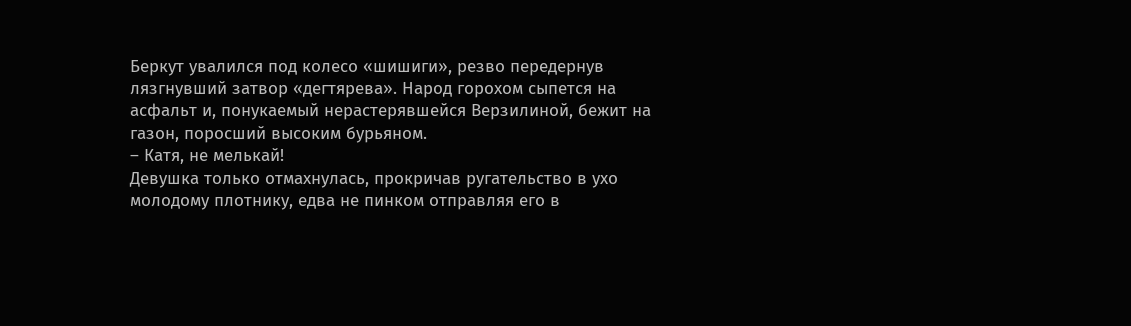Беркут увалился под колесо «шишиги», резво передернув лязгнувший затвор «дегтярева». Народ горохом сыпется на асфальт и, понукаемый нерастерявшейся Верзилиной, бежит на газон, поросший высоким бурьяном.
– Катя, не мелькай!
Девушка только отмахнулась, прокричав ругательство в ухо молодому плотнику, едва не пинком отправляя его в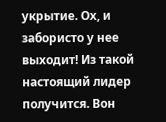укрытие. Ох, и забористо у нее выходит! Из такой настоящий лидер получится. Вон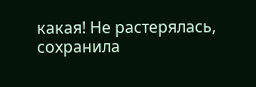какая! Не растерялась, сохранила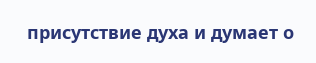присутствие духа и думает о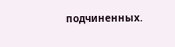подчиненных.